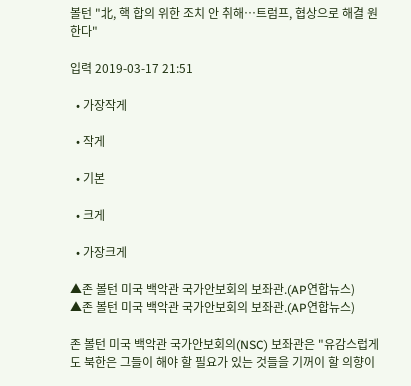볼턴 "北, 핵 합의 위한 조치 안 취해…트럼프, 협상으로 해결 원한다"

입력 2019-03-17 21:51

  • 가장작게

  • 작게

  • 기본

  • 크게

  • 가장크게

▲존 볼턴 미국 백악관 국가안보회의 보좌관.(AP연합뉴스)
▲존 볼턴 미국 백악관 국가안보회의 보좌관.(AP연합뉴스)

존 볼턴 미국 백악관 국가안보회의(NSC) 보좌관은 "유감스럽게도 북한은 그들이 해야 할 필요가 있는 것들을 기꺼이 할 의향이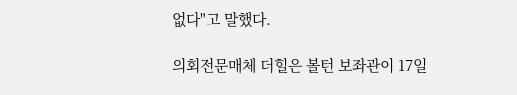없다"고 말했다.

의회전문매체 더힐은 볼턴 보좌관이 17일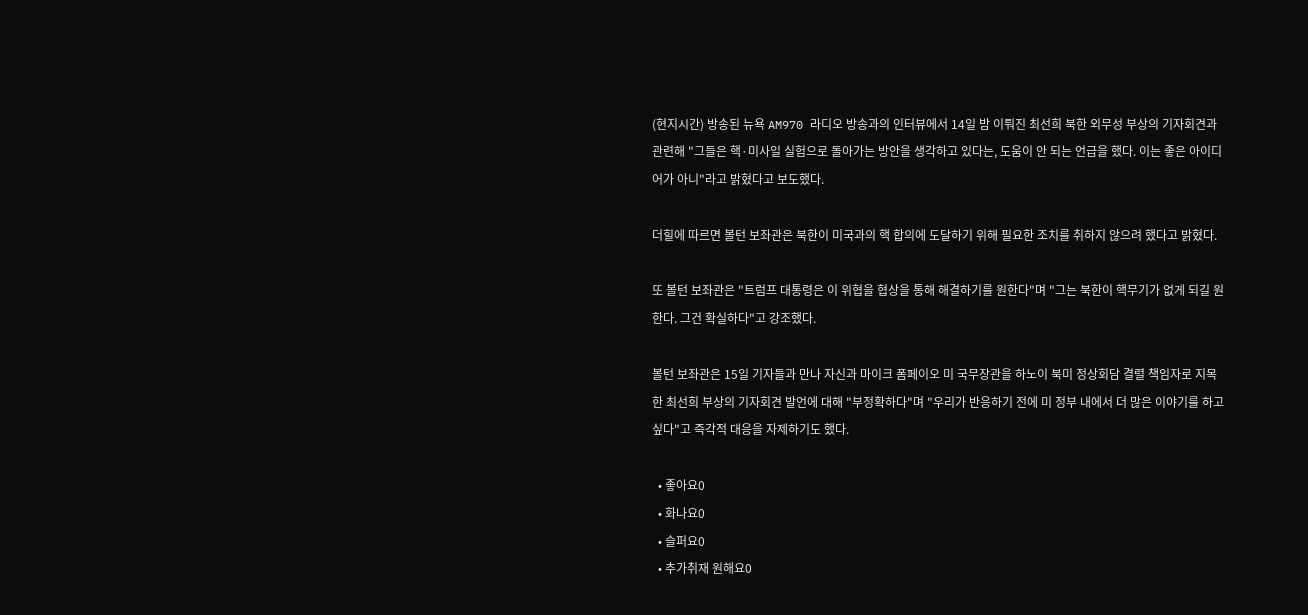(현지시간) 방송된 뉴욕 AM970 라디오 방송과의 인터뷰에서 14일 밤 이뤄진 최선희 북한 외무성 부상의 기자회견과 관련해 "그들은 핵·미사일 실험으로 돌아가는 방안을 생각하고 있다는, 도움이 안 되는 언급을 했다. 이는 좋은 아이디어가 아니"라고 밝혔다고 보도했다.

더힐에 따르면 볼턴 보좌관은 북한이 미국과의 핵 합의에 도달하기 위해 필요한 조치를 취하지 않으려 했다고 밝혔다.

또 볼턴 보좌관은 "트럼프 대통령은 이 위협을 협상을 통해 해결하기를 원한다"며 "그는 북한이 핵무기가 없게 되길 원한다. 그건 확실하다"고 강조했다.

볼턴 보좌관은 15일 기자들과 만나 자신과 마이크 폼페이오 미 국무장관을 하노이 북미 정상회담 결렬 책임자로 지목한 최선희 부상의 기자회견 발언에 대해 "부정확하다"며 "우리가 반응하기 전에 미 정부 내에서 더 많은 이야기를 하고 싶다"고 즉각적 대응을 자제하기도 했다.

  • 좋아요0
  • 화나요0
  • 슬퍼요0
  • 추가취재 원해요0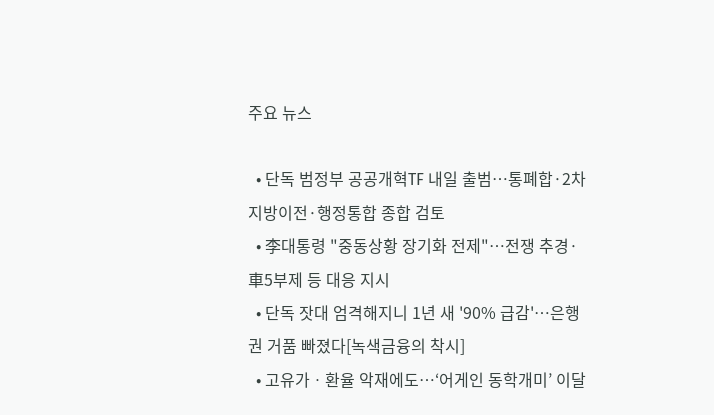주요 뉴스

  • 단독 범정부 공공개혁TF 내일 출범…통폐합·2차지방이전·행정통합 종합 검토
  • 李대통령 "중동상황 장기화 전제"…전쟁 추경·車5부제 등 대응 지시
  • 단독 잣대 엄격해지니 1년 새 '90% 급감'…은행권 거품 빠졌다[녹색금융의 착시]
  • 고유가ㆍ환율 악재에도…‘어게인 동학개미’ 이달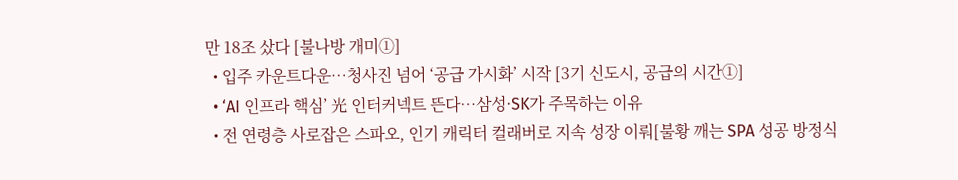만 18조 샀다 [불나방 개미①]
  • 입주 카운트다운…청사진 넘어 ‘공급 가시화’ 시작 [3기 신도시, 공급의 시간①]
  • ‘AI 인프라 핵심’ 光 인터커넥트 뜬다…삼성·SK가 주목하는 이유
  • 전 연령층 사로잡은 스파오, 인기 캐릭터 컬래버로 지속 성장 이뤄[불황 깨는 SPA 성공 방정식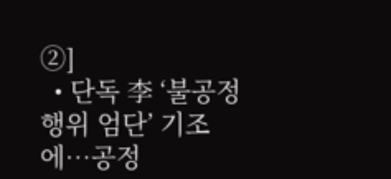②]
  • 단독 李 ‘불공정 행위 엄단’ 기조에…공정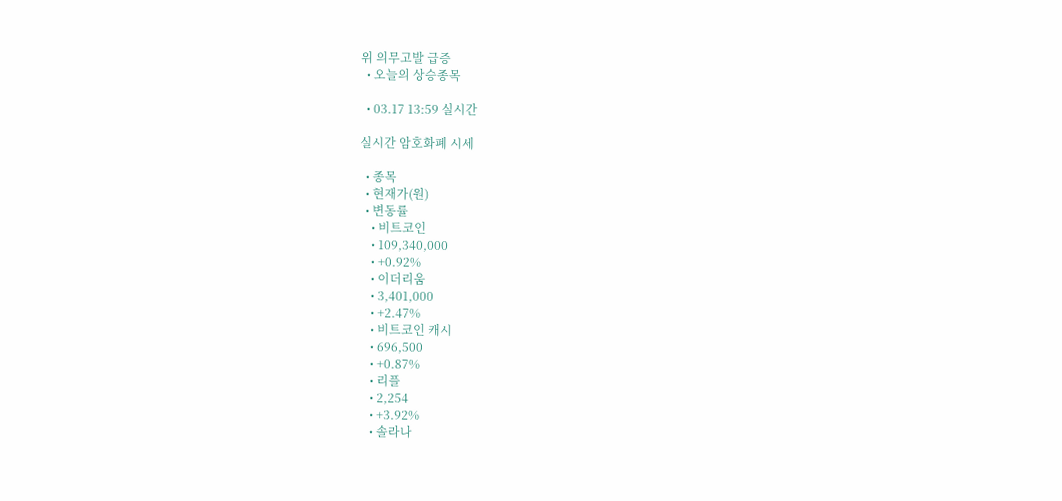위 의무고발 급증
  • 오늘의 상승종목

  • 03.17 13:59 실시간

실시간 암호화폐 시세

  • 종목
  • 현재가(원)
  • 변동률
    • 비트코인
    • 109,340,000
    • +0.92%
    • 이더리움
    • 3,401,000
    • +2.47%
    • 비트코인 캐시
    • 696,500
    • +0.87%
    • 리플
    • 2,254
    • +3.92%
    • 솔라나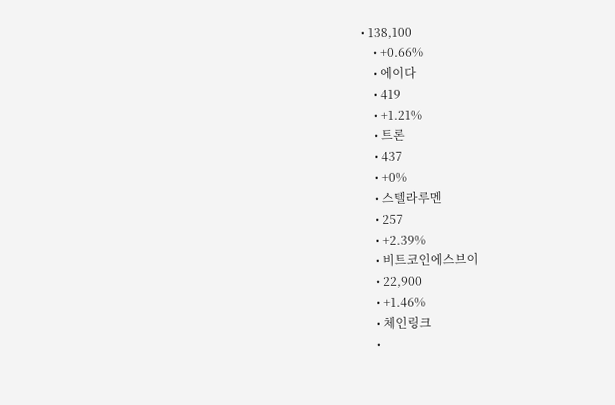• 138,100
    • +0.66%
    • 에이다
    • 419
    • +1.21%
    • 트론
    • 437
    • +0%
    • 스텔라루멘
    • 257
    • +2.39%
    • 비트코인에스브이
    • 22,900
    • +1.46%
    • 체인링크
    •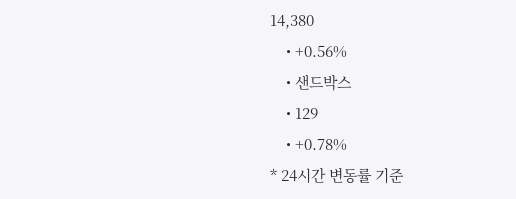14,380
    • +0.56%
    • 샌드박스
    • 129
    • +0.78%
* 24시간 변동률 기준